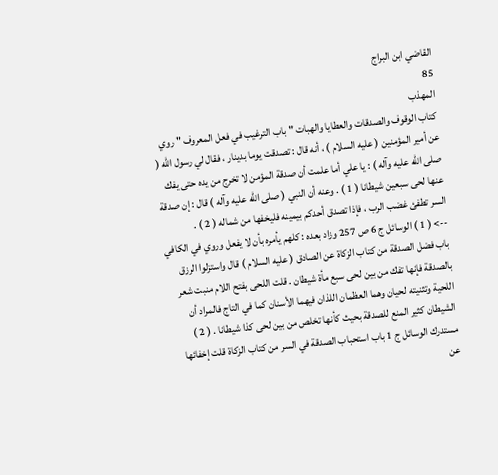القاضي ابن البراج
85
المهذب
كتاب الوقوف والصدقات والعطايا والهبات " باب الترغيب في فعل المعروف " روي عن أمير المؤمنين ( عليه السلام ) ، أنه قال : تصدقت يوما بدينار ، فقال لي رسول الله ( صلى الله عليه وآله ) : يا علي أما علمت أن صدقة المؤمن لا تخرج من يده حتى يفك عنها لحى سبعين شيطانا ( 1 ) . وعنه أن النبي ( صلى الله عليه وآله ) قال : إن صدقة السر تطفئ غضب الرب ، فإذا تصدق أحدكم بيمينه فليخفها من شماله ( 2 ) .
--> ( 1 ) الوسائل ج 6 ص 257 وزاد بعده : كلهم يأمره بأن لا يفعل وروي في الكافي باب فضل الصدقة من كتاب الزكاة عن الصادق ( عليه السلام ) قال واستزلوا الرزق بالصدقة فإنها تفك من بين لحى سبع مأة شيطان . قلت اللحى بفتح اللام منبت شعر اللحية وتثنيته لحيان وهما العظمان اللذان فيهما الأسنان كما في التاج فالمراد أن الشيطان كثير المنع للصدقة بحيث كأنها تخلص من بين لحى كذا شيطانا . ( 2 ) مستدرك الوسائل ج 1 باب استحباب الصدقة في السر من كتاب الزكاة قلت إخفائها عن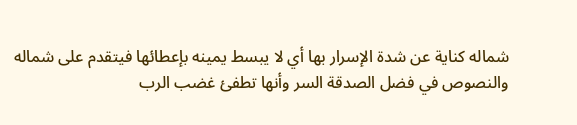شماله كناية عن شدة الإسرار بها أي لا يبسط يمينه بإعطائها فيتقدم على شماله والنصوص في فضل الصدقة السر وأنها تطفئ غضب الرب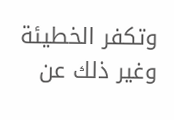وتكفر الخطيئة وغير ذلك عن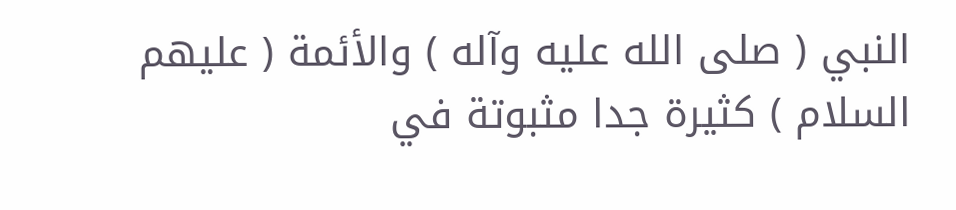النبي ( صلى الله عليه وآله ) والأئمة ( عليهم السلام ) كثيرة جدا مثبوتة في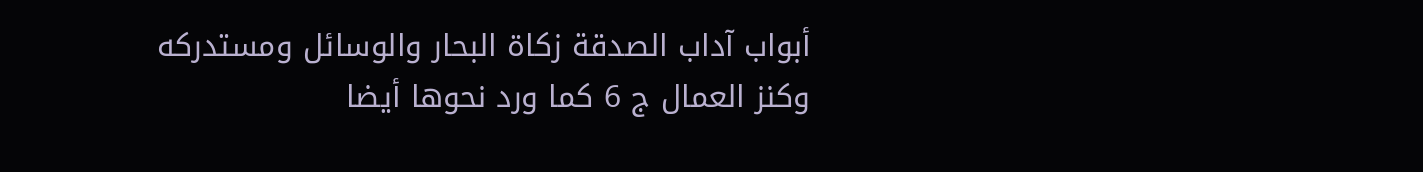أبواب آداب الصدقة زكاة البحار والوسائل ومستدركه وكنز العمال ج 6 كما ورد نحوها أيضا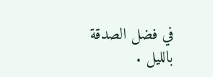في فضل الصدقة بالليل .